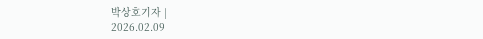박상호기자 |
2026.02.09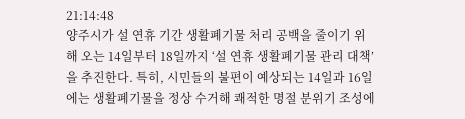21:14:48
양주시가 설 연휴 기간 생활폐기물 처리 공백을 줄이기 위해 오는 14일부터 18일까지 ‘설 연휴 생활폐기물 관리 대책’을 추진한다. 특히, 시민들의 불편이 예상되는 14일과 16일에는 생활폐기물을 정상 수거해 쾌적한 명절 분위기 조성에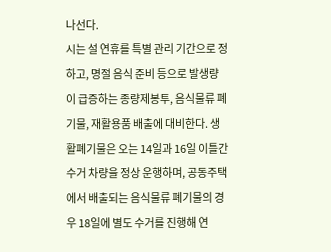나선다.
시는 설 연휴를 특별 관리 기간으로 정하고, 명절 음식 준비 등으로 발생량이 급증하는 종량제봉투, 음식물류 폐기물, 재활용품 배출에 대비한다. 생활폐기물은 오는 14일과 16일 이틀간 수거 차량을 정상 운행하며, 공동주택에서 배출되는 음식물류 폐기물의 경우 18일에 별도 수거를 진행해 연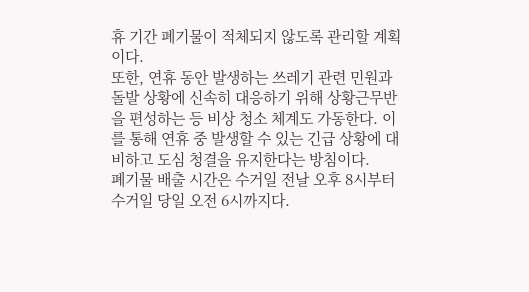휴 기간 폐기물이 적체되지 않도록 관리할 계획이다.
또한, 연휴 동안 발생하는 쓰레기 관련 민원과 돌발 상황에 신속히 대응하기 위해 상황근무반을 편성하는 등 비상 청소 체계도 가동한다. 이를 통해 연휴 중 발생할 수 있는 긴급 상황에 대비하고 도심 청결을 유지한다는 방침이다.
폐기물 배출 시간은 수거일 전날 오후 8시부터 수거일 당일 오전 6시까지다.